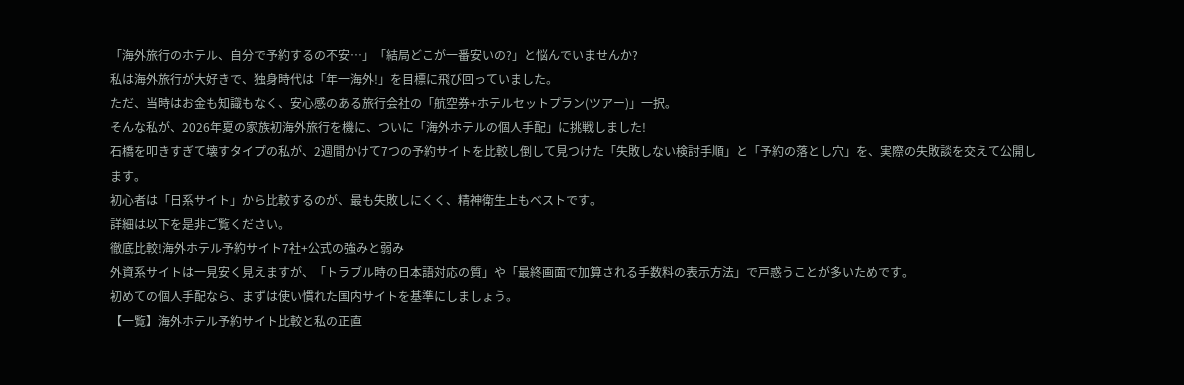「海外旅行のホテル、自分で予約するの不安…」「結局どこが一番安いの?」と悩んでいませんか?
私は海外旅行が大好きで、独身時代は「年一海外!」を目標に飛び回っていました。
ただ、当時はお金も知識もなく、安心感のある旅行会社の「航空券+ホテルセットプラン(ツアー)」一択。
そんな私が、2026年夏の家族初海外旅行を機に、ついに「海外ホテルの個人手配」に挑戦しました!
石橋を叩きすぎて壊すタイプの私が、2週間かけて7つの予約サイトを比較し倒して見つけた「失敗しない検討手順」と「予約の落とし穴」を、実際の失敗談を交えて公開します。
初心者は「日系サイト」から比較するのが、最も失敗しにくく、精神衛生上もベストです。
詳細は以下を是非ご覧ください。
徹底比較!海外ホテル予約サイト7社+公式の強みと弱み
外資系サイトは一見安く見えますが、「トラブル時の日本語対応の質」や「最終画面で加算される手数料の表示方法」で戸惑うことが多いためです。
初めての個人手配なら、まずは使い慣れた国内サイトを基準にしましょう。
【一覧】海外ホテル予約サイト比較と私の正直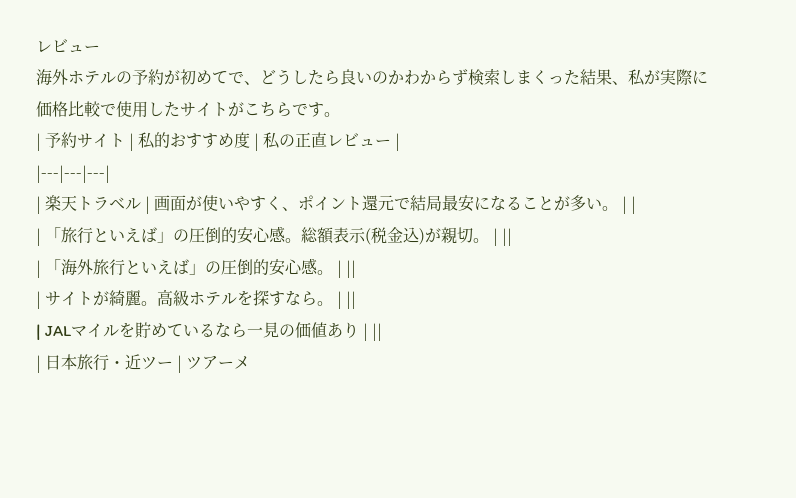レビュー
海外ホテルの予約が初めてで、どうしたら良いのかわからず検索しまくった結果、私が実際に価格比較で使用したサイトがこちらです。
| 予約サイト | 私的おすすめ度 | 私の正直レビュー |
|---|---|---|
| 楽天トラベル | 画面が使いやすく、ポイント還元で結局最安になることが多い。 | |
| 「旅行といえば」の圧倒的安心感。総額表示(税金込)が親切。 | ||
| 「海外旅行といえば」の圧倒的安心感。 | ||
| サイトが綺麗。高級ホテルを探すなら。 | ||
| JALマイルを貯めているなら一見の価値あり | ||
| 日本旅行・近ツー | ツアーメ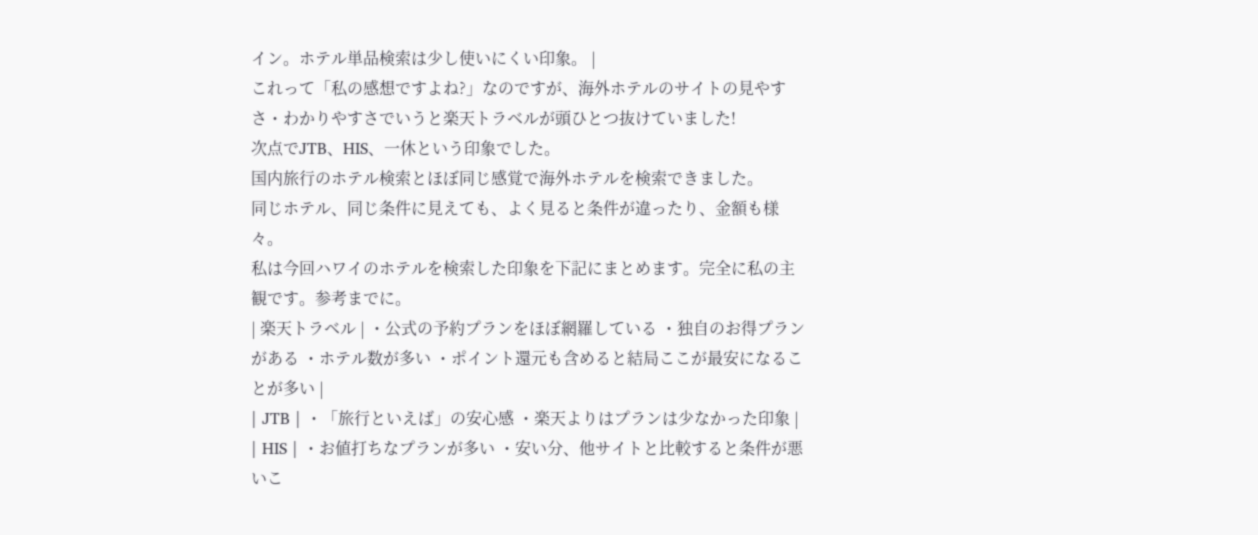イン。ホテル単品検索は少し使いにくい印象。 |
これって「私の感想ですよね?」なのですが、海外ホテルのサイトの見やすさ・わかりやすさでいうと楽天トラベルが頭ひとつ抜けていました!
次点でJTB、HIS、一休という印象でした。
国内旅行のホテル検索とほぼ同じ感覚で海外ホテルを検索できました。
同じホテル、同じ条件に見えても、よく見ると条件が違ったり、金額も様々。
私は今回ハワイのホテルを検索した印象を下記にまとめます。完全に私の主観です。参考までに。
| 楽天トラベル | ・公式の予約プランをほぼ網羅している ・独自のお得プランがある ・ホテル数が多い ・ポイント還元も含めると結局ここが最安になることが多い |
| JTB | ・「旅行といえば」の安心感 ・楽天よりはプランは少なかった印象 |
| HIS | ・お値打ちなプランが多い ・安い分、他サイトと比較すると条件が悪いこ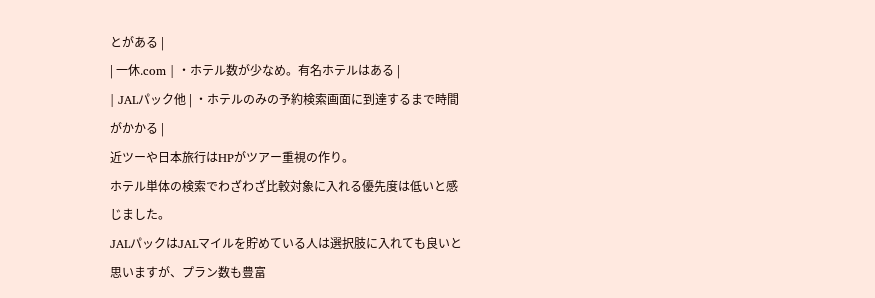とがある |
| 一休.com | ・ホテル数が少なめ。有名ホテルはある |
| JALパック他 | ・ホテルのみの予約検索画面に到達するまで時間がかかる |
近ツーや日本旅行はHPがツアー重視の作り。
ホテル単体の検索でわざわざ比較対象に入れる優先度は低いと感じました。
JALパックはJALマイルを貯めている人は選択肢に入れても良いと思いますが、プラン数も豊富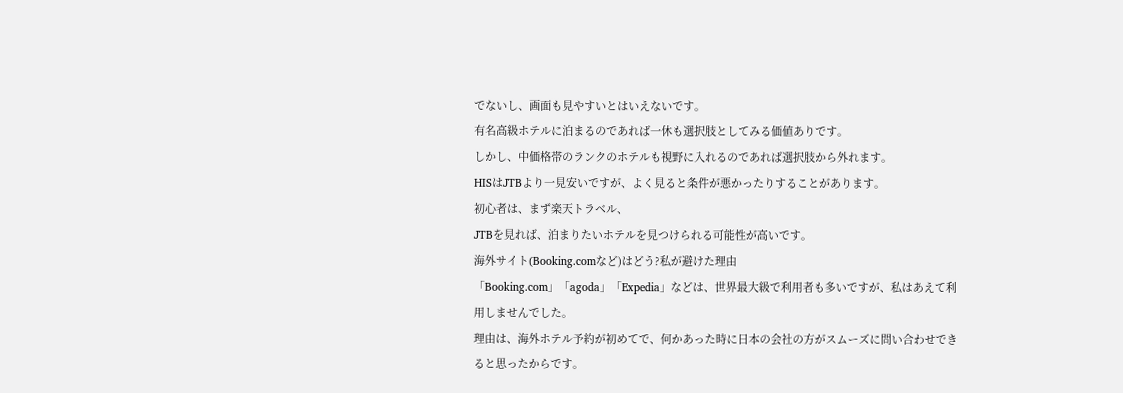でないし、画面も見やすいとはいえないです。
有名高級ホテルに泊まるのであれば一休も選択肢としてみる価値ありです。
しかし、中価格帯のランクのホテルも視野に入れるのであれば選択肢から外れます。
HISはJTBより一見安いですが、よく見ると条件が悪かったりすることがあります。
初心者は、まず楽天トラベル、
JTBを見れば、泊まりたいホテルを見つけられる可能性が高いです。
海外サイト(Booking.comなど)はどう?私が避けた理由
「Booking.com」「agoda」「Expedia」などは、世界最大級で利用者も多いですが、私はあえて利用しませんでした。
理由は、海外ホテル予約が初めてで、何かあった時に日本の会社の方がスムーズに問い合わせできると思ったからです。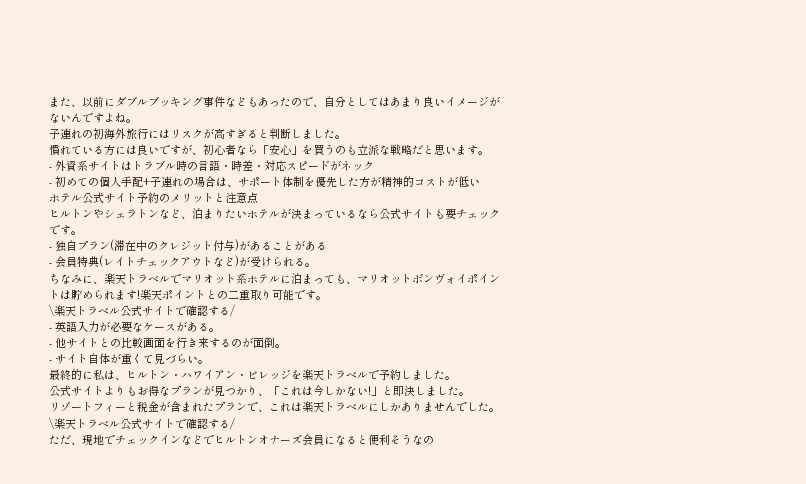また、以前にダブルブッキング事件などもあったので、自分としてはあまり良いイメージがないんですよね。
子連れの初海外旅行にはリスクが高すぎると判断しました。
慣れている方には良いですが、初心者なら「安心」を買うのも立派な戦略だと思います。
- 外資系サイトはトラブル時の言語・時差・対応スピードがネック
- 初めての個人手配+子連れの場合は、サポート体制を優先した方が精神的コストが低い
ホテル公式サイト予約のメリットと注意点
ヒルトンやシェラトンなど、泊まりたいホテルが決まっているなら公式サイトも要チェックです。
- 独自プラン(滞在中のクレジット付与)があることがある
- 会員特典(レイトチェックアウトなど)が受けられる。
ちなみに、楽天トラベルでマリオット系ホテルに泊まっても、マリオットボンヴォイポイントは貯められます!楽天ポイントとの二重取り可能です。
\楽天トラベル公式サイトで確認する/
- 英語入力が必要なケースがある。
- 他サイトとの比較画面を行き来するのが面倒。
- サイト自体が重くて見づらい。
最終的に私は、ヒルトン・ハワイアン・ビレッジを楽天トラベルで予約しました。
公式サイトよりもお得なプランが見つかり、「これは今しかない!」と即決しました。
リゾートフィーと税金が含まれたプランで、これは楽天トラベルにしかありませんでした。
\楽天トラベル公式サイトで確認する/
ただ、現地でチェックインなどでヒルトンオナーズ会員になると便利そうなの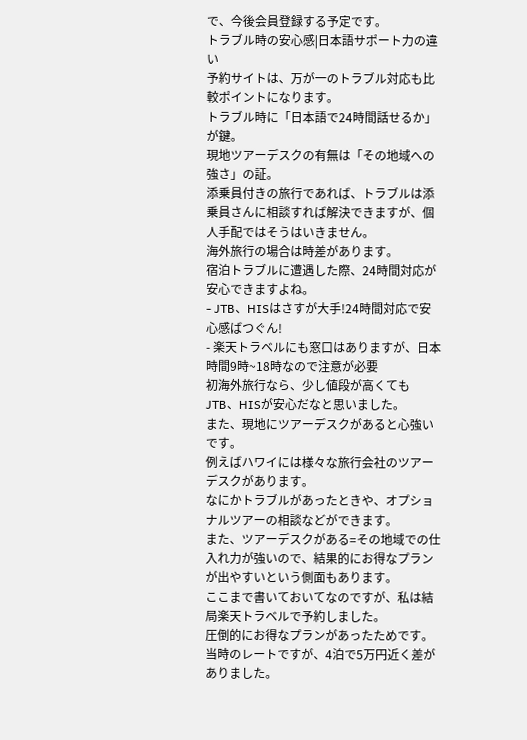で、今後会員登録する予定です。
トラブル時の安心感|日本語サポート力の違い
予約サイトは、万が一のトラブル対応も比較ポイントになります。
トラブル時に「日本語で24時間話せるか」が鍵。
現地ツアーデスクの有無は「その地域への強さ」の証。
添乗員付きの旅行であれば、トラブルは添乗員さんに相談すれば解決できますが、個人手配ではそうはいきません。
海外旅行の場合は時差があります。
宿泊トラブルに遭遇した際、24時間対応が安心できますよね。
- JTB、HISはさすが大手!24時間対応で安心感ばつぐん!
- 楽天トラベルにも窓口はありますが、日本時間9時~18時なので注意が必要
初海外旅行なら、少し値段が高くてもJTB、HISが安心だなと思いました。
また、現地にツアーデスクがあると心強いです。
例えばハワイには様々な旅行会社のツアーデスクがあります。
なにかトラブルがあったときや、オプショナルツアーの相談などができます。
また、ツアーデスクがある=その地域での仕入れ力が強いので、結果的にお得なプランが出やすいという側面もあります。
ここまで書いておいてなのですが、私は結局楽天トラベルで予約しました。
圧倒的にお得なプランがあったためです。当時のレートですが、4泊で5万円近く差がありました。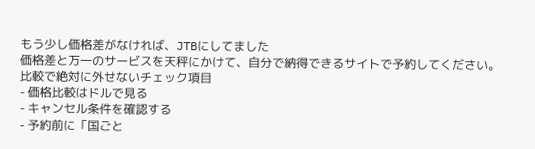もう少し価格差がなければ、JTBにしてました
価格差と万一のサービスを天秤にかけて、自分で納得できるサイトで予約してください。
比較で絶対に外せないチェック項目
- 価格比較はドルで見る
- キャンセル条件を確認する
- 予約前に「国ごと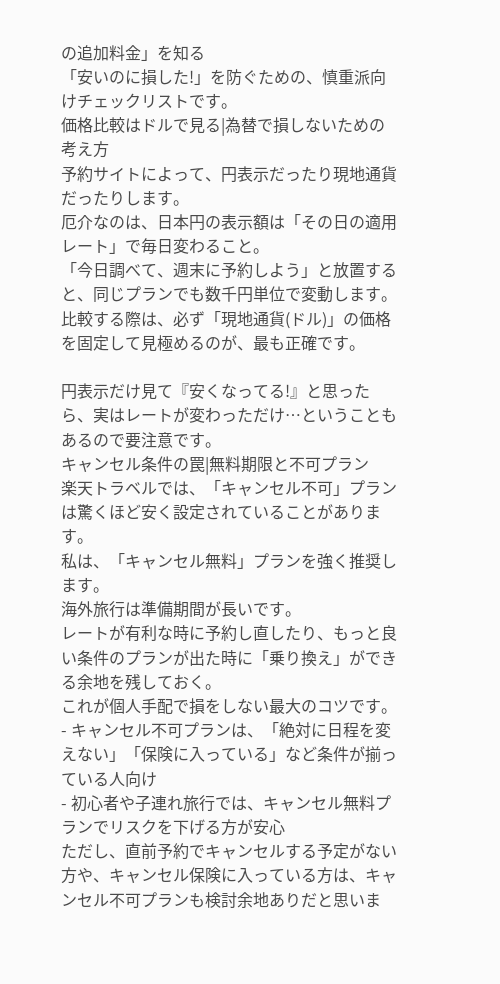の追加料金」を知る
「安いのに損した!」を防ぐための、慎重派向けチェックリストです。
価格比較はドルで見る|為替で損しないための考え方
予約サイトによって、円表示だったり現地通貨だったりします。
厄介なのは、日本円の表示額は「その日の適用レート」で毎日変わること。
「今日調べて、週末に予約しよう」と放置すると、同じプランでも数千円単位で変動します。
比較する際は、必ず「現地通貨(ドル)」の価格を固定して見極めるのが、最も正確です。

円表示だけ見て『安くなってる!』と思ったら、実はレートが変わっただけ…ということもあるので要注意です。
キャンセル条件の罠|無料期限と不可プラン
楽天トラベルでは、「キャンセル不可」プランは驚くほど安く設定されていることがあります。
私は、「キャンセル無料」プランを強く推奨します。
海外旅行は準備期間が長いです。
レートが有利な時に予約し直したり、もっと良い条件のプランが出た時に「乗り換え」ができる余地を残しておく。
これが個人手配で損をしない最大のコツです。
- キャンセル不可プランは、「絶対に日程を変えない」「保険に入っている」など条件が揃っている人向け
- 初心者や子連れ旅行では、キャンセル無料プランでリスクを下げる方が安心
ただし、直前予約でキャンセルする予定がない方や、キャンセル保険に入っている方は、キャンセル不可プランも検討余地ありだと思いま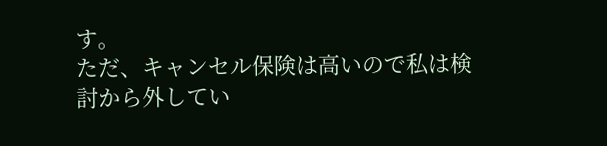す。
ただ、キャンセル保険は高いので私は検討から外してい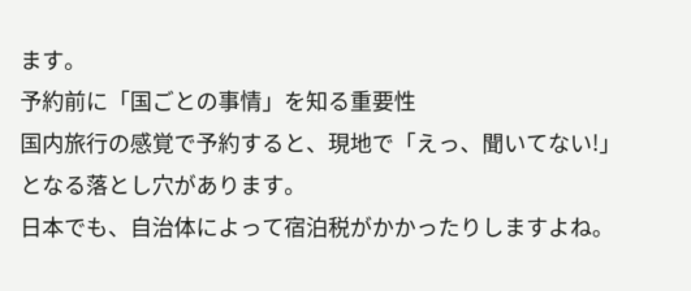ます。
予約前に「国ごとの事情」を知る重要性
国内旅行の感覚で予約すると、現地で「えっ、聞いてない!」となる落とし穴があります。
日本でも、自治体によって宿泊税がかかったりしますよね。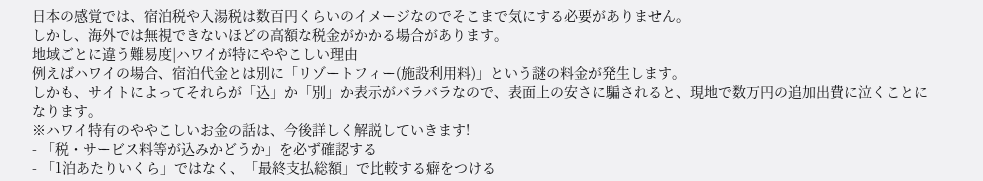日本の感覚では、宿泊税や入湯税は数百円くらいのイメージなのでそこまで気にする必要がありません。
しかし、海外では無視できないほどの高額な税金がかかる場合があります。
地域ごとに違う難易度|ハワイが特にややこしい理由
例えばハワイの場合、宿泊代金とは別に「リゾートフィー(施設利用料)」という謎の料金が発生します。
しかも、サイトによってそれらが「込」か「別」か表示がバラバラなので、表面上の安さに騙されると、現地で数万円の追加出費に泣くことになります。
※ハワイ特有のややこしいお金の話は、今後詳しく解説していきます!
- 「税・サービス料等が込みかどうか」を必ず確認する
- 「1泊あたりいくら」ではなく、「最終支払総額」で比較する癖をつける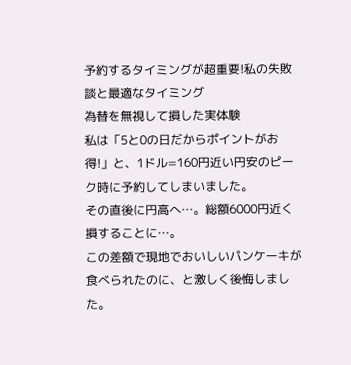予約するタイミングが超重要!私の失敗談と最適なタイミング
為替を無視して損した実体験
私は「5と0の日だからポイントがお得!」と、1ドル=160円近い円安のピーク時に予約してしまいました。
その直後に円高へ…。総額6000円近く損することに…。
この差額で現地でおいしいパンケーキが食べられたのに、と激しく後悔しました。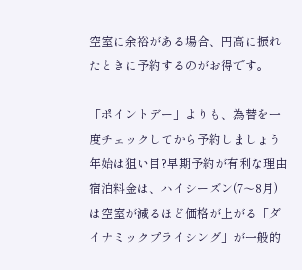空室に余裕がある場合、円高に振れたときに予約するのがお得です。

「ポイントデー」よりも、為替を一度チェックしてから予約しましょう
年始は狙い目?早期予約が有利な理由
宿泊料金は、ハイシーズン(7〜8月)は空室が減るほど価格が上がる「ダイナミックプライシング」が一般的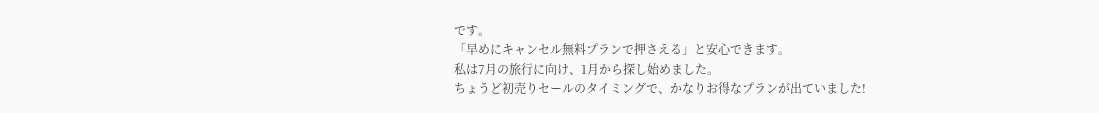です。
「早めにキャンセル無料プランで押さえる」と安心できます。
私は7月の旅行に向け、1月から探し始めました。
ちょうど初売りセールのタイミングで、かなりお得なプランが出ていました!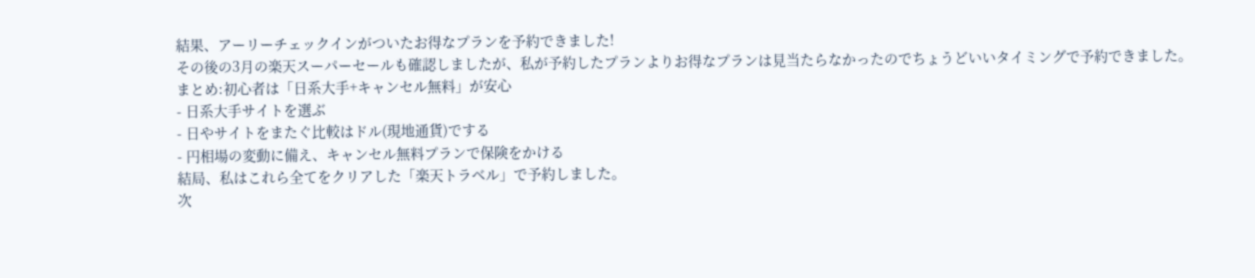結果、アーリーチェックインがついたお得なプランを予約できました!
その後の3月の楽天スーパーセールも確認しましたが、私が予約したプランよりお得なプランは見当たらなかったのでちょうどいいタイミングで予約できました。
まとめ:初心者は「日系大手+キャンセル無料」が安心
- 日系大手サイトを選ぶ
- 日やサイトをまたぐ比較はドル(現地通貨)でする
- 円相場の変動に備え、キャンセル無料プランで保険をかける
結局、私はこれら全てをクリアした「楽天トラベル」で予約しました。
次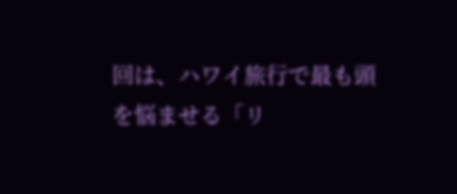回は、ハワイ旅行で最も頭を悩ませる「リ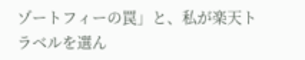ゾートフィーの罠」と、私が楽天トラベルを選ん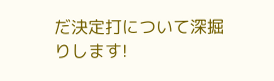だ決定打について深掘りします!